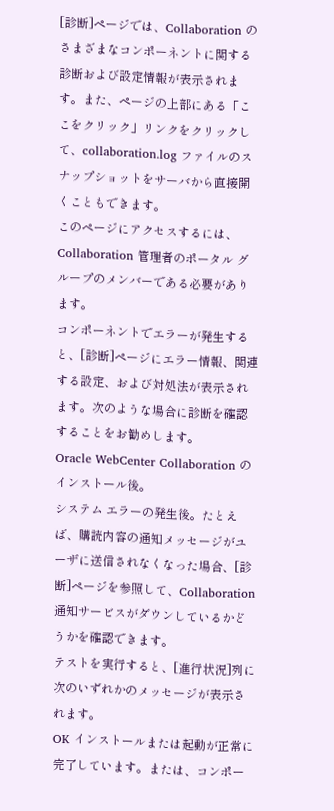[診断]ページでは、Collaboration のさまざまなコンポーネントに関する診断および設定情報が表示されます。また、ページの上部にある「ここをクリック」リンクをクリックして、collaboration.log ファイルのスナップショットをサーバから直接開くこともできます。
このページにアクセスするには、Collaboration 管理者のポータル グループのメンバーである必要があります。
コンポーネントでエラーが発生すると、[診断]ページにエラー情報、関連する設定、および対処法が表示されます。次のような場合に診断を確認することをお勧めします。
Oracle WebCenter Collaboration のインストール後。
システム エラーの発生後。たとえば、購読内容の通知メッセージがユーザに送信されなくなった場合、[診断]ページを参照して、Collaboration 通知サービスがダウンしているかどうかを確認できます。
テストを実行すると、[進行状況]列に次のいずれかのメッセージが表示されます。
OK インストールまたは起動が正常に完了しています。または、コンポー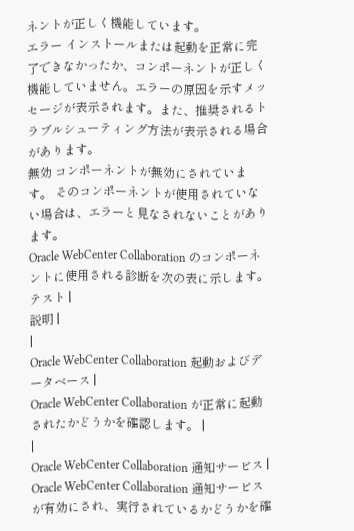ネントが正しく機能しています。
エラー インストールまたは起動を正常に完了できなかったか、コンポーネントが正しく機能していません。エラーの原因を示すメッセージが表示されます。また、推奨されるトラブルシューティング方法が表示される場合があります。
無効 コンポーネントが無効にされています。 そのコンポーネントが使用されていない場合は、エラーと見なされないことがあります。
Oracle WebCenter Collaboration のコンポーネントに使用される診断を次の表に示します。
テスト |
説明 |
|
Oracle WebCenter Collaboration 起動およびデータベース |
Oracle WebCenter Collaboration が正常に起動されたかどうかを確認します。 |
|
Oracle WebCenter Collaboration 通知サービス |
Oracle WebCenter Collaboration 通知サービスが有効にされ、実行されているかどうかを確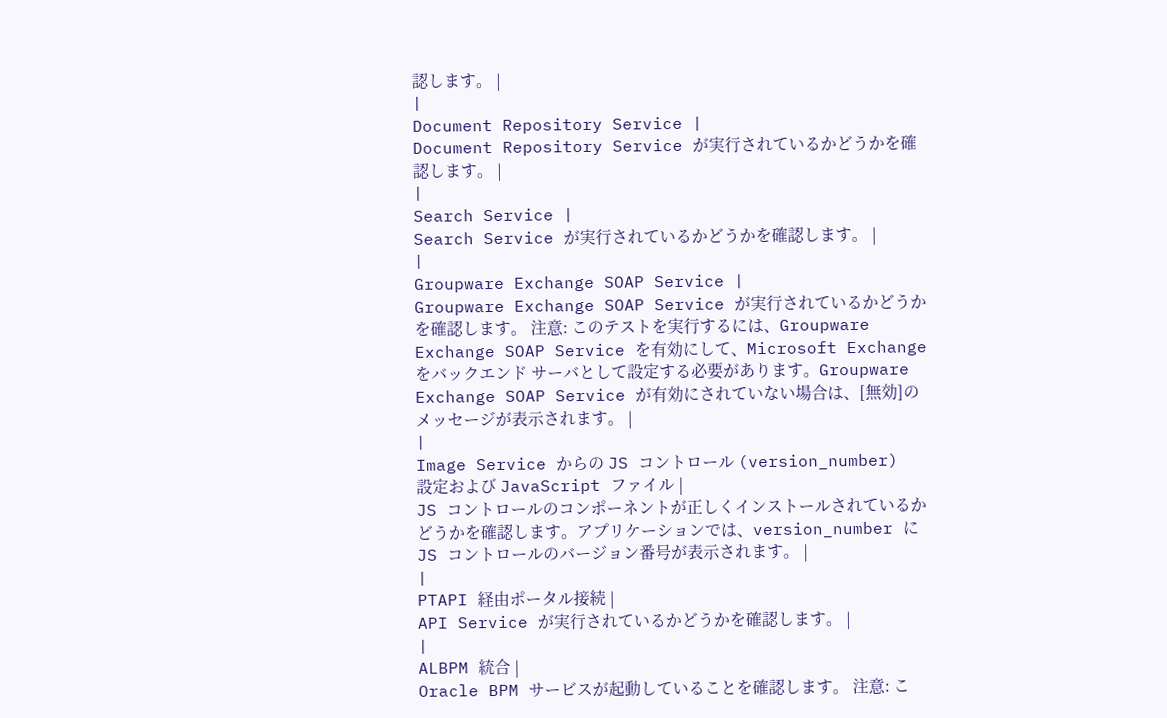認します。 |
|
Document Repository Service |
Document Repository Service が実行されているかどうかを確認します。 |
|
Search Service |
Search Service が実行されているかどうかを確認します。 |
|
Groupware Exchange SOAP Service |
Groupware Exchange SOAP Service が実行されているかどうかを確認します。 注意: このテストを実行するには、Groupware Exchange SOAP Service を有効にして、Microsoft Exchange をバックエンド サーバとして設定する必要があります。Groupware Exchange SOAP Service が有効にされていない場合は、[無効]のメッセージが表示されます。 |
|
Image Service からの JS コントロール (version_number) 設定および JavaScript ファイル |
JS コントロールのコンポーネントが正しくインストールされているかどうかを確認します。アプリケーションでは、version_number に JS コントロールのバージョン番号が表示されます。 |
|
PTAPI 経由ポータル接続 |
API Service が実行されているかどうかを確認します。 |
|
ALBPM 統合 |
Oracle BPM サービスが起動していることを確認します。 注意: こ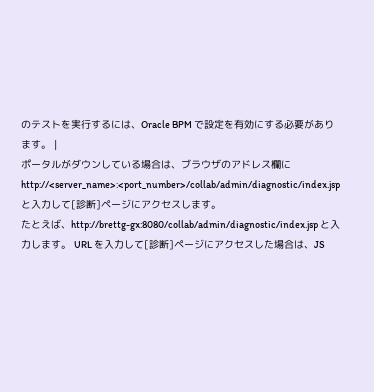のテストを実行するには、Oracle BPM で設定を有効にする必要があります。 |
ポータルがダウンしている場合は、ブラウザのアドレス欄に http://<server_name>:<port_number>/collab/admin/diagnostic/index.jsp と入力して[診断]ページにアクセスします。
たとえば、http://brettg-gx:8080/collab/admin/diagnostic/index.jsp と入力します。 URL を入力して[診断]ページにアクセスした場合は、JS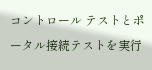コントロール テストとポータル接続テストを実行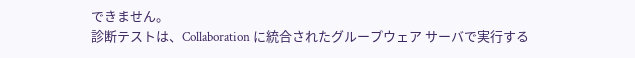できません。
診断テストは、Collaboration に統合されたグループウェア サーバで実行する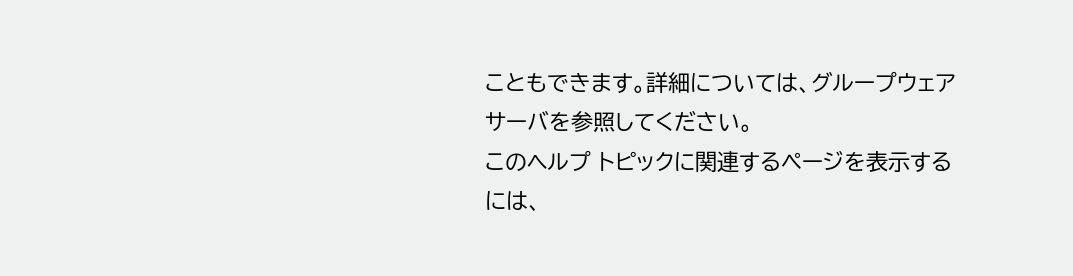こともできます。詳細については、グループウェア サーバを参照してください。
このヘルプ トピックに関連するページを表示するには、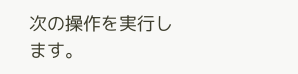次の操作を実行します。